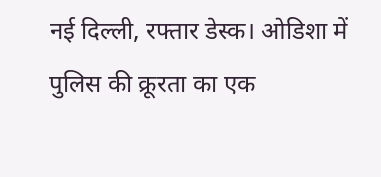नई दिल्ली, रफ्तार डेस्क। ओडिशा में पुलिस की क्रूरता का एक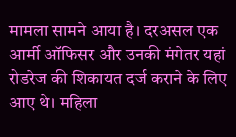मामला सामने आया है। दरअसल एक आर्मी ऑफिसर और उनकी मंगेतर यहां रोडरेज की शिकायत दर्ज कराने के लिए आए थे। महिला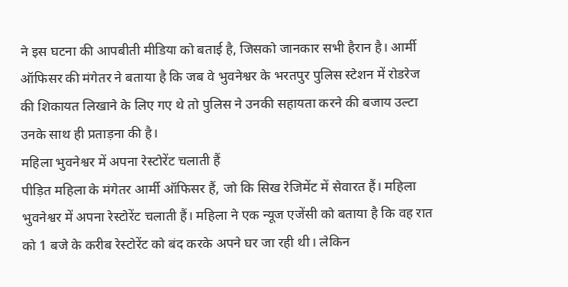ने इस घटना की आपबीती मीडिया को बताई है, जिसको जानकार सभी हैरान है। आर्मी ऑफिसर की मंगेतर ने बताया है कि जब वे भुवनेश्वर के भरतपुर पुलिस स्टेशन में रोडरेज की शिकायत लिखाने के लिए गए थे तो पुलिस ने उनकी सहायता करने की बजाय उल्टा उनके साथ ही प्रताड़ना की है।
महिला भुवनेश्वर में अपना रेस्टोरेंट चलाती हैं
पीड़ित महिला के मंगेतर आर्मी ऑफिसर हैं, जो कि सिख रेजिमेंट में सेवारत हैं। महिला भुवनेश्वर में अपना रेस्टोरेंट चलाती हैं। महिला ने एक न्यूज एजेंसी को बताया है कि वह रात को 1 बजे के करीब रेस्टोरेंट को बंद करके अपने घर जा रही थी। लेकिन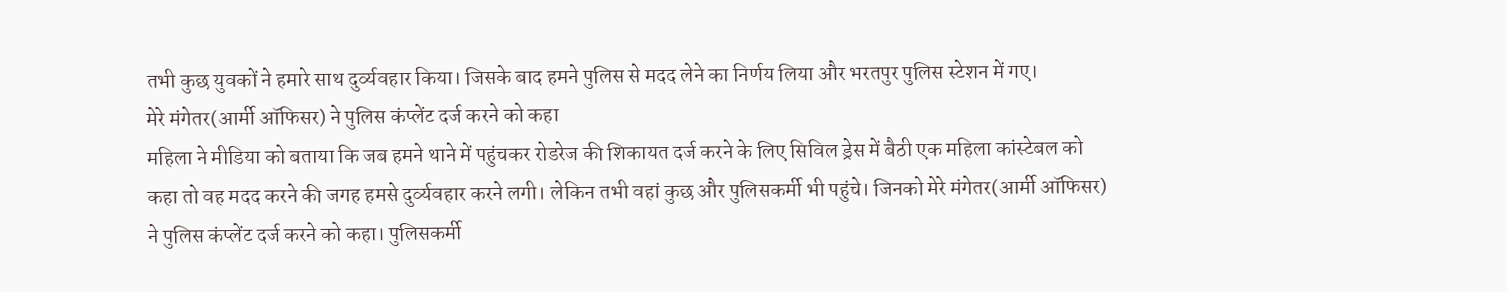तभी कुछ युवकों ने हमारे साथ दुर्व्यवहार किया। जिसके बाद हमने पुलिस से मदद लेने का निर्णय लिया और भरतपुर पुलिस स्टेशन में गए।
मेरे मंगेतर(आर्मी ऑफिसर) ने पुलिस कंप्लेंट दर्ज करने को कहा
महिला ने मीडिया को बताया कि जब हमने थाने में पहुंचकर रोडरेज की शिकायत दर्ज करने के लिए सिविल ड्रेस में बैठी एक महिला कांस्टेबल को कहा तो वह मदद करने की जगह हमसे दुर्व्यवहार करने लगी। लेकिन तभी वहां कुछ और पुलिसकर्मी भी पहुंचे। जिनको मेरे मंगेतर(आर्मी ऑफिसर) ने पुलिस कंप्लेंट दर्ज करने को कहा। पुलिसकर्मी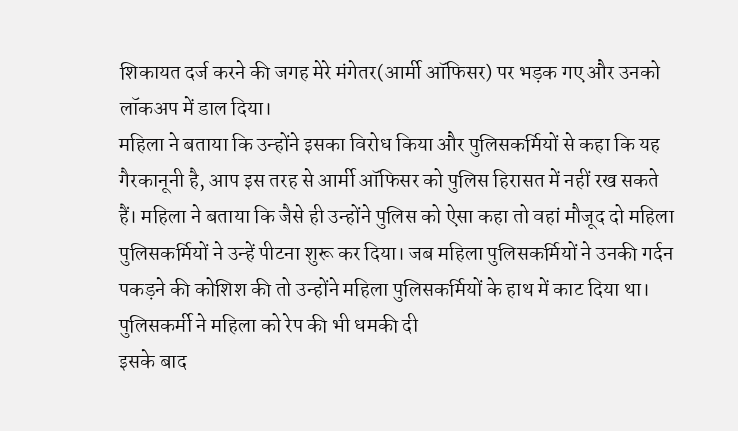शिकायत दर्ज करने की जगह मेरे मंगेतर(आर्मी ऑफिसर) पर भड़क गए और उनको लॉकअप में डाल दिया।
महिला ने बताया कि उन्होंने इसका विरोध किया और पुलिसकर्मियों से कहा कि यह गैरकानूनी है, आप इस तरह से आर्मी ऑफिसर को पुलिस हिरासत में नहीं रख सकते हैं। महिला ने बताया कि जैसे ही उन्होंने पुलिस को ऐसा कहा तो वहां मौजूद दो महिला पुलिसकर्मियों ने उन्हें पीटना शुरू कर दिया। जब महिला पुलिसकर्मियों ने उनकी गर्दन पकड़ने की कोशिश की तो उन्होंने महिला पुलिसकर्मियों के हाथ में काट दिया था।
पुलिसकर्मी ने महिला को रेप की भी धमकी दी
इसके बाद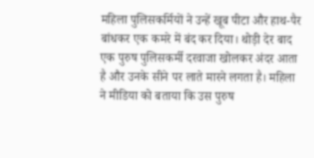महिला पुलिसकर्मियों ने उन्हें खूब पीटा और हाथ-पैर बांधकर एक कमरे में बंद कर दिया। थोड़ी देर बाद एक पुरुष पुलिसकर्मी दरवाजा खोलकर अंदर आता है और उनके सीने पर लाते मारने लगता है। महिला ने मीडिया को बताया कि उस पुरुष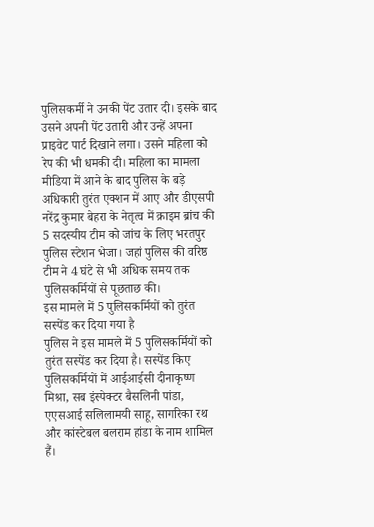पुलिसकर्मी ने उनकी पेंट उतार दी। इसके बाद उसने अपनी पेंट उतारी और उन्हें अपना प्राइवेट पार्ट दिखाने लगा। उसने महिला को रेप की भी धमकी दी। महिला का मामला मीडिया में आने के बाद पुलिस के बड़े अधिकारी तुरंत एक्शन में आए और डीएसपी नरेंद्र कुमार बेहरा के नेतृत्व में क्राइम ब्रांच की 5 सदस्यीय टीम को जांच के लिए भरतपुर पुलिस स्टेशन भेजा। जहां पुलिस की वरिष्ठ टीम ने 4 घंटे से भी अधिक समय तक पुलिसकर्मियों से पूछताछ की।
इस मामले में 5 पुलिसकर्मियों को तुरंत सस्पेंड कर दिया गया है
पुलिस ने इस मामले में 5 पुलिसकर्मियों को तुरंत सस्पेंड कर दिया है। सस्पेंड किए पुलिसकर्मियों में आईआईसी दीनाकृष्ण मिश्रा, सब इंस्पेक्टर बैसलिनी पांडा, एएसआई सलिलामयी साहू, सागरिका रथ और कांस्टेबल बलराम हांडा के नाम शामिल हैं।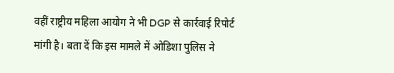वहीं राष्ट्रीय महिला आयोग ने भी DGP से कार्रवाई रिपोर्ट मांगी है। बता दें कि इस मामले में ओडिशा पुलिस ने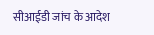सीआईडी जांच के आदेश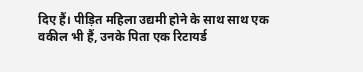दिए हैं। पीड़ित महिला उद्यमी होने के साथ साथ एक वकील भी हैं, उनके पिता एक रिटायर्ड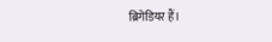ब्रिगेडियर हैं।